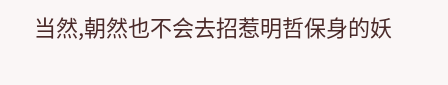当然,朝然也不会去招惹明哲保身的妖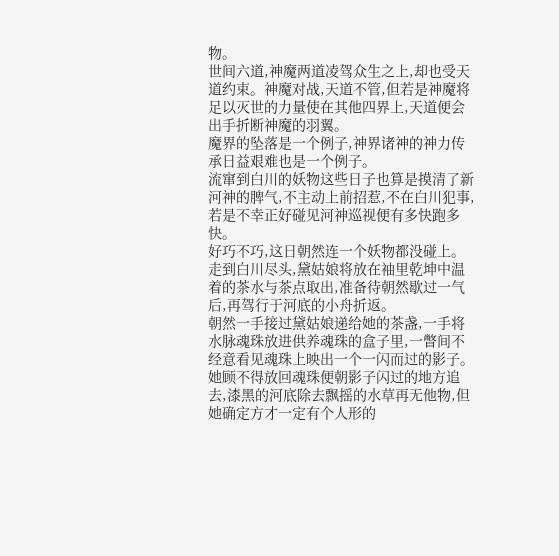物。
世间六道,神魔两道凌驾众生之上,却也受天道约束。神魔对战,天道不管,但若是神魔将足以灭世的力量使在其他四界上,天道便会出手折断神魔的羽翼。
魔界的坠落是一个例子,神界诸神的神力传承日益艰难也是一个例子。
流窜到白川的妖物这些日子也算是摸清了新河神的脾气,不主动上前招惹,不在白川犯事,若是不幸正好碰见河神巡视便有多快跑多快。
好巧不巧,这日朝然连一个妖物都没碰上。
走到白川尽头,黛姑娘将放在袖里乾坤中温着的茶水与茶点取出,准备待朝然歇过一气后,再驾行于河底的小舟折返。
朝然一手接过黛姑娘递给她的茶盏,一手将水脉魂珠放进供养魂珠的盒子里,一瞥间不经意看见魂珠上映出一个一闪而过的影子。
她顾不得放回魂珠便朝影子闪过的地方追去,漆黑的河底除去飘摇的水草再无他物,但她确定方才一定有个人形的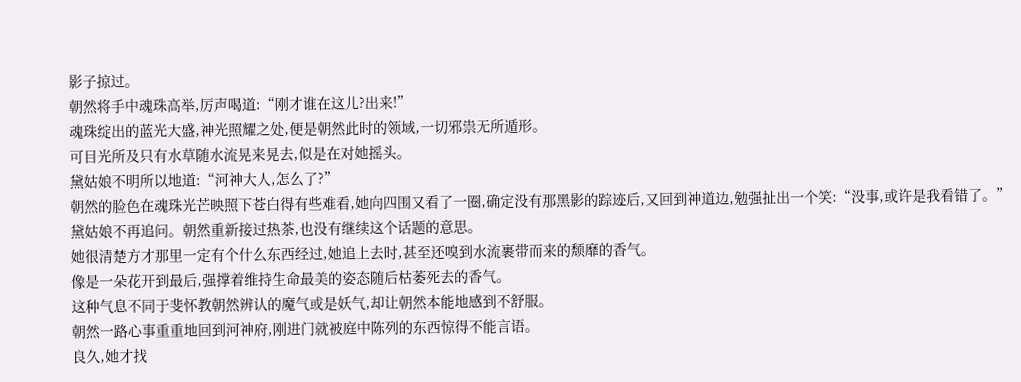影子掠过。
朝然将手中魂珠高举,厉声喝道:“刚才谁在这儿?出来!”
魂珠绽出的蓝光大盛,神光照耀之处,便是朝然此时的领域,一切邪祟无所遁形。
可目光所及只有水草随水流晃来晃去,似是在对她摇头。
黛姑娘不明所以地道:“河神大人,怎么了?”
朝然的脸色在魂珠光芒映照下苍白得有些难看,她向四围又看了一圈,确定没有那黑影的踪迹后,又回到神道边,勉强扯出一个笑:“没事,或许是我看错了。”
黛姑娘不再追问。朝然重新接过热茶,也没有继续这个话题的意思。
她很清楚方才那里一定有个什么东西经过,她追上去时,甚至还嗅到水流裹带而来的颓靡的香气。
像是一朵花开到最后,强撑着维持生命最美的姿态随后枯萎死去的香气。
这种气息不同于斐怀教朝然辨认的魔气或是妖气,却让朝然本能地感到不舒服。
朝然一路心事重重地回到河神府,刚进门就被庭中陈列的东西惊得不能言语。
良久,她才找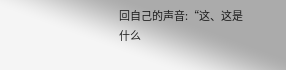回自己的声音:“这、这是什么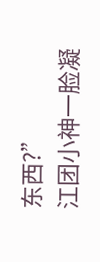东西?”
江团小神一脸凝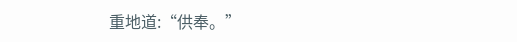重地道:“供奉。”